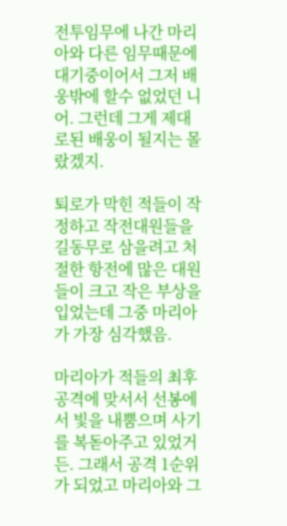전투임무에 나간 마리아와 다른 임무때문에 대기중이어서 그저 배웅밖에 할수 없었던 니어. 그런데 그게 제대로된 배웅이 될지는 몰랐겠지.

퇴로가 막힌 적들이 작정하고 작전대원들을 길동무로 삼을려고 처절한 항전에 많은 대원들이 크고 작은 부상을 입었는데 그중 마리아가 가장 심각했음.

마리아가 적들의 최후 공격에 맞서서 선봉에서 빛을 내뿜으며 사기를 복돋아주고 있었거든. 그래서 공격 1순위가 되었고 마리아와 그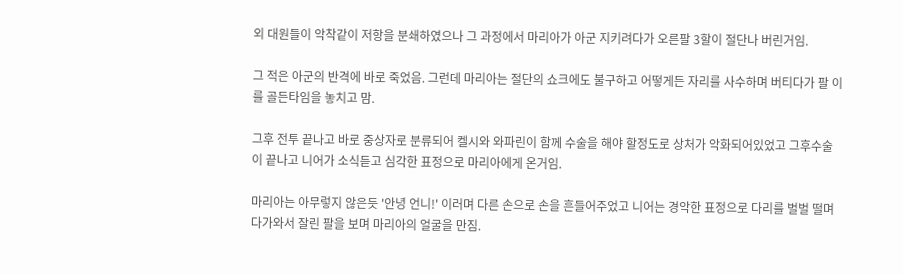외 대원들이 악착같이 저항을 분쇄하였으나 그 과정에서 마리아가 아군 지키려다가 오른팔 3할이 절단나 버린거임.

그 적은 아군의 반격에 바로 죽었음. 그런데 마리아는 절단의 쇼크에도 불구하고 어떻게든 자리를 사수하며 버티다가 팔 이를 골든타임을 놓치고 맘.

그후 전투 끝나고 바로 중상자로 분류되어 켈시와 와파린이 함께 수술을 해야 할정도로 상처가 악화되어있었고 그후수술이 끝나고 니어가 소식듣고 심각한 표정으로 마리아에게 온거임.

마리아는 아무렇지 않은듯 '안녕 언니!' 이러며 다른 손으로 손을 흔들어주었고 니어는 경악한 표정으로 다리를 벌벌 떨며 다가와서 잘린 팔을 보며 마리아의 얼굴을 만짐.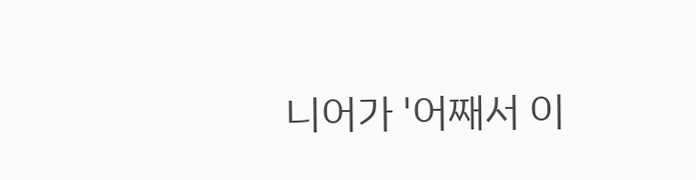니어가 '어째서 이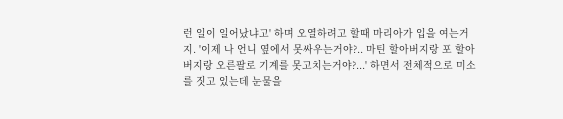런 일이 일어났냐고' 하며 오열하려고 할때 마리아가 입을 여는거지. '이제 나 언니 옆에서 못싸우는거야?.. 마틴 할아버지랑 포 할아버지랑 오른팔로 기계를 못고치는거야?...' 하면서 전체적으로 미소를 짓고 있는데 눈물을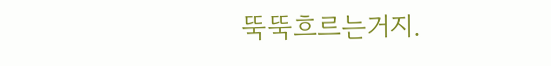뚝뚝흐르는거지.